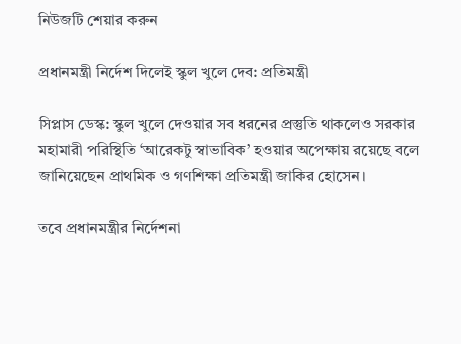নিউজটি শেয়ার করুন

প্রধানমন্ত্রী নির্দেশ দিলেই স্কুল খুলে দেব: প্রতিমন্ত্রী

সিপ্লাস ডেস্ক: স্কুল খুলে দেওয়ার সব ধরনের প্রস্তুতি থাকলেও সরকার মহামারী পরিস্থিতি ‘আরেকটু স্বাভাবিক’ হওয়ার অপেক্ষায় রয়েছে বলে জানিয়েছেন প্রাথমিক ও গণশিক্ষা প্রতিমন্ত্রী জাকির হোসেন।

তবে প্রধানমন্ত্রীর নির্দেশনা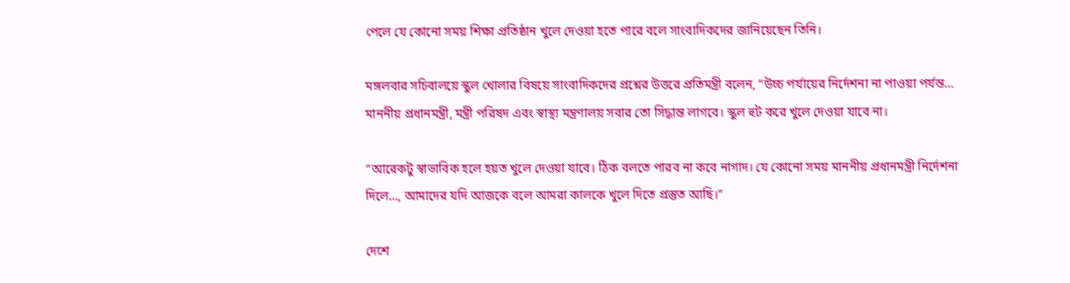পেলে যে কোনো সময় শিক্ষা প্রতিষ্ঠান খুলে দেওয়া হতে পারে বলে সাংবাদিকদের জানিয়েছেন তিনি।

মঙ্গলবার সচিবালয়ে স্কুল খোলার বিষয়ে সাংবাদিকদের প্রশ্নের উত্তরে প্রতিমন্ত্রী বলেন, “উচ্চ পর্যায়ের নির্দেশনা না পাওয়া পর্যন্ত… মাননীয় প্রধানমন্ত্রী, মন্ত্রী পরিষদ এবং স্বাস্থ্য মন্ত্রণালয় সবার তো সিদ্ধান্ত লাগবে। স্কুল হুট করে খুলে দেওয়া যাবে না।

“আরেকটু স্বাভাবিক হলে হয়ত খুলে দেওয়া যাবে। ঠিক বলতে পারব না কবে নাগাদ। যে কোনো সময় মাননীয় প্রধানমন্ত্রী নির্দেশনা দিলে…, আমাদের যদি আজকে বলে আমরা কালকে খুলে দিতে প্রস্তুত আছি।”

দেশে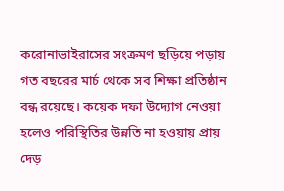করোনাভাইরাসের সংক্রমণ ছড়িয়ে পড়ায় গত বছরের মার্চ থেকে সব শিক্ষা প্রতিষ্ঠান বন্ধ রয়েছে। কয়েক দফা উদ্যোগ নেওয়া হলেও পরিস্থিতির উন্নতি না হওয়ায় প্রায় দেড়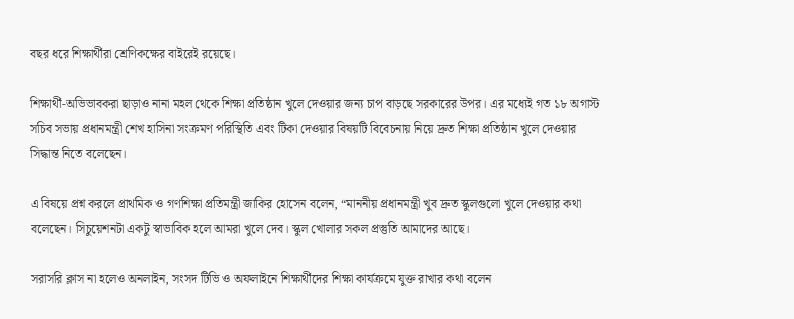বছর ধরে শিক্ষার্থীরা শ্রেণিকক্ষের বাইরেই রয়েছে।

শিক্ষার্থী-অভিভাবকরা ছাড়াও নানা মহল থেকে শিক্ষা প্রতিষ্ঠান খুলে দেওয়ার জন্য চাপ বাড়ছে সরকারের উপর। এর মধ্যেই গত ১৮ অগাস্ট সচিব সভায় প্রধানমন্ত্রী শেখ হাসিনা সংক্রমণ পরিস্থিতি এবং টিকা দেওয়ার বিষয়টি বিবেচনায় নিয়ে দ্রুত শিক্ষা প্রতিষ্ঠান খুলে দেওয়ার সিদ্ধান্ত নিতে বলেছেন।

এ বিষয়ে প্রশ্ন করলে প্রাথমিক ও গণশিক্ষা প্রতিমন্ত্রী জাকির হোসেন বলেন, “মাননীয় প্রধানমন্ত্রী খুব দ্রুত স্কুলগুলো খুলে দেওয়ার কথা বলেছেন। সিচুয়েশনটা একটু স্বাভাবিক হলে আমরা খুলে দেব। স্কুল খোলার সকল প্রস্তুতি আমাদের আছে।

সরাসরি ক্লাস না হলেও অনলাইন, সংসদ টিভি ও অফলাইনে শিক্ষার্থীদের শিক্ষা কার্যক্রমে যুক্ত রাখার কথা বলেন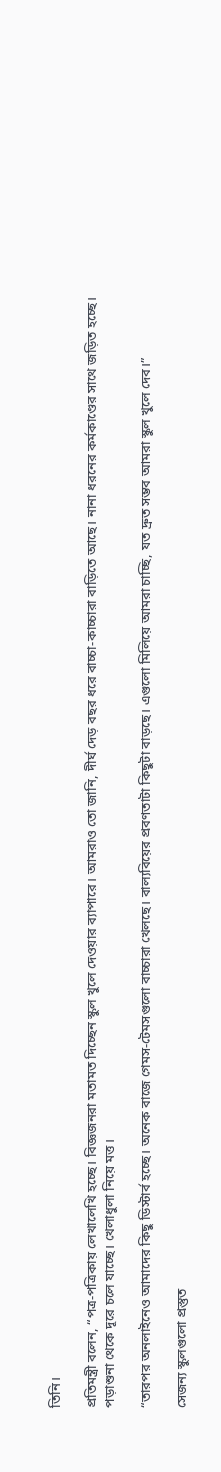তিনি।

প্রতিমন্ত্রী বলেন, “পত্র-পত্রিকায় লেখালেখি হচ্ছে। বিজ্ঞজনরা মতামত দিচ্ছেন স্কুল খুলে দেওয়ার ব্যাপারে। আমরাও তো জানি, দীর্ঘ দেড় বছর ধরে বাচ্চা-কাচ্চারা বাড়িতে আছে। নানা ধরনের কর্মকাণ্ডের সাথে জড়িত হচ্ছে। পড়াশুনা থেকে দূরে চলে যাচ্ছে। খেলাধুলা নিয়ে মত্ত।

“তারপর অনলাইনেও আমাদের কিছু ডিস্টার্ব হচ্ছে। অনেক বাজে গেমস-টেমসগুলো বাচ্চারা খেলছে। বাল্যবিয়ের প্রবণতাটা কিছুটা বাড়ছে। এগুলো মিলিয়ে আমরা চাচ্ছি, যত দ্রুত সম্ভব আমরা স্কুল খুলে দেব।”

সেজন্য স্কুলগুলো প্রস্তুত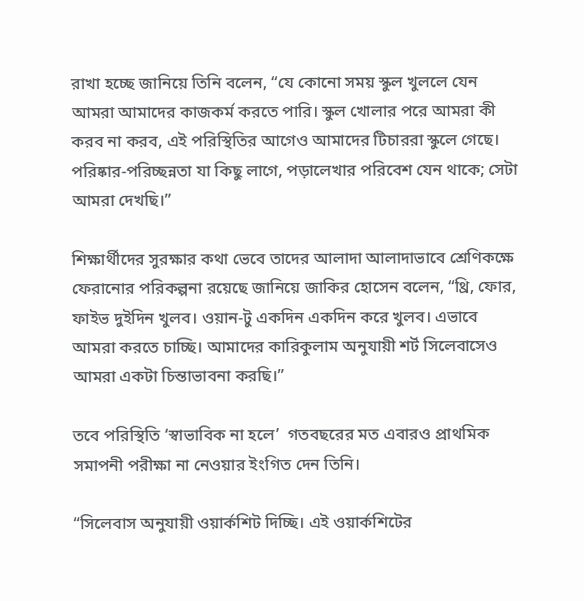রাখা হচ্ছে জানিয়ে তিনি বলেন, “যে কোনো সময় স্কুল খুললে যেন আমরা আমাদের কাজকর্ম করতে পারি। স্কুল খোলার পরে আমরা কী করব না করব, এই পরিস্থিতির আগেও আমাদের টিচাররা স্কুলে গেছে। পরিষ্কার-পরিচ্ছন্নতা যা কিছু লাগে, পড়ালেখার পরিবেশ যেন থাকে; সেটা আমরা দেখছি।”

শিক্ষার্থীদের সুরক্ষার কথা ভেবে তাদের আলাদা আলাদাভাবে শ্রেণিকক্ষে ফেরানোর পরিকল্পনা রয়েছে জানিয়ে জাকির হোসেন বলেন, “থ্রি, ফোর, ফাইভ দুইদিন খুলব। ওয়ান-টু একদিন একদিন করে খুলব। এভাবে আমরা করতে চাচ্ছি। আমাদের কারিকুলাম অনুযায়ী শর্ট সিলেবাসেও আমরা একটা চিন্তাভাবনা করছি।”

তবে পরিস্থিতি ‘স্বাভাবিক না হলে’  গতবছরের মত এবারও প্রাথমিক সমাপনী পরীক্ষা না নেওয়ার ইংগিত দেন তিনি।

“সিলেবাস অনুযায়ী ওয়ার্কশিট দিচ্ছি। এই ওয়ার্কশিটের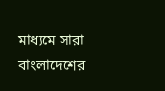মাধ্যমে সারা বাংলাদেশের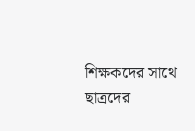শিক্ষকদের সাথে ছাত্রদের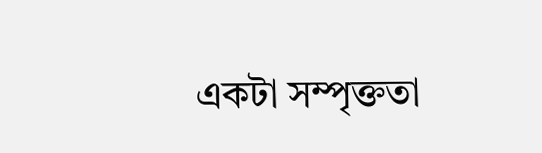একটা সম্পৃক্ততা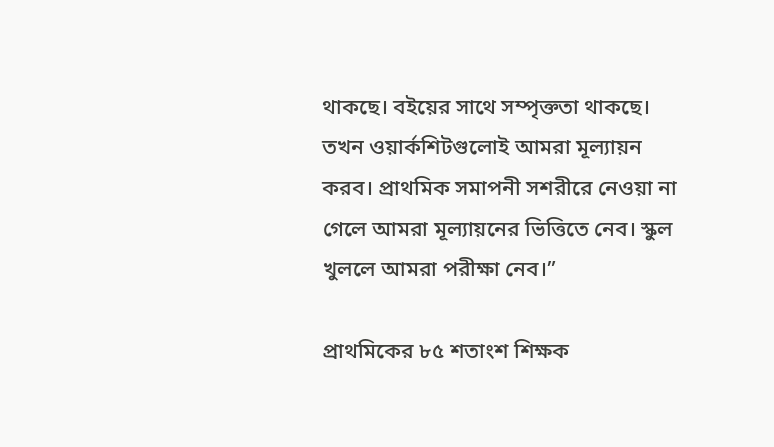থাকছে। বইয়ের সাথে সম্পৃক্ততা থাকছে। তখন ওয়ার্কশিটগুলোই আমরা মূল্যায়ন করব। প্রাথমিক সমাপনী সশরীরে নেওয়া না গেলে আমরা মূল্যায়নের ভিত্তিতে নেব। স্কুল খুললে আমরা পরীক্ষা নেব।”

প্রাথমিকের ৮৫ শতাংশ শিক্ষক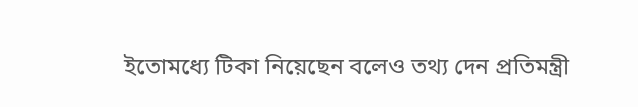ইতোমধ্যে টিকা নিয়েছেন বলেও তথ্য দেন প্রতিমন্ত্রী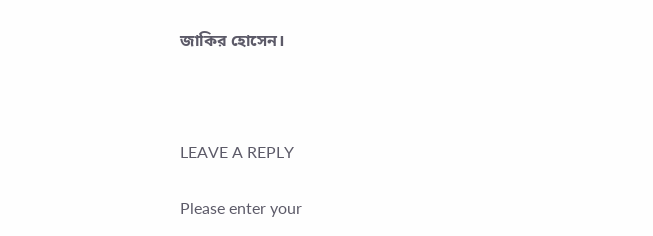জাকির হোসেন।



LEAVE A REPLY

Please enter your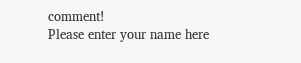comment!
Please enter your name here